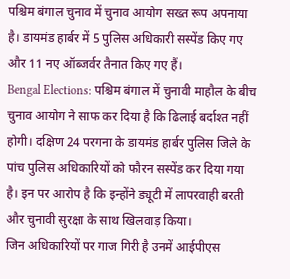पश्चिम बंगाल चुनाव में चुनाव आयोग सख्त रूप अपनाया है। डायमंड हार्बर में 5 पुलिस अधिकारी सस्पेंड किए गए और 11 नए ऑब्जर्वर तैनात किए गए हैं।
Bengal Elections: पश्चिम बंगाल में चुनावी माहौल के बीच चुनाव आयोग ने साफ कर दिया है कि ढिलाई बर्दाश्त नहीं होगी। दक्षिण 24 परगना के डायमंड हार्बर पुलिस जिले के पांच पुलिस अधिकारियों को फौरन सस्पेंड कर दिया गया है। इन पर आरोप है कि इन्होंने ड्यूटी में लापरवाही बरती और चुनावी सुरक्षा के साथ खिलवाड़ किया।
जिन अधिकारियों पर गाज गिरी है उनमें आईपीएस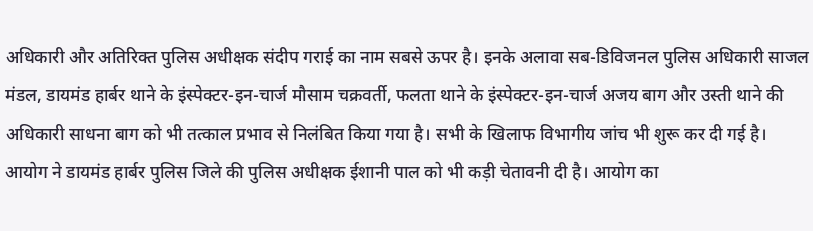अधिकारी और अतिरिक्त पुलिस अधीक्षक संदीप गराई का नाम सबसे ऊपर है। इनके अलावा सब-डिविजनल पुलिस अधिकारी साजल मंडल, डायमंड हार्बर थाने के इंस्पेक्टर-इन-चार्ज मौसाम चक्रवर्ती, फलता थाने के इंस्पेक्टर-इन-चार्ज अजय बाग और उस्ती थाने की अधिकारी साधना बाग को भी तत्काल प्रभाव से निलंबित किया गया है। सभी के खिलाफ विभागीय जांच भी शुरू कर दी गई है।
आयोग ने डायमंड हार्बर पुलिस जिले की पुलिस अधीक्षक ईशानी पाल को भी कड़ी चेतावनी दी है। आयोग का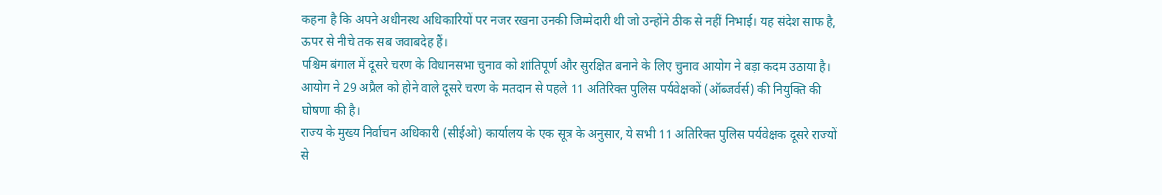कहना है कि अपने अधीनस्थ अधिकारियों पर नजर रखना उनकी जिम्मेदारी थी जो उन्होंने ठीक से नहीं निभाई। यह संदेश साफ है, ऊपर से नीचे तक सब जवाबदेह हैं।
पश्चिम बंगाल में दूसरे चरण के विधानसभा चुनाव को शांतिपूर्ण और सुरक्षित बनाने के लिए चुनाव आयोग ने बड़ा कदम उठाया है। आयोग ने 29 अप्रैल को होने वाले दूसरे चरण के मतदान से पहले 11 अतिरिक्त पुलिस पर्यवेक्षकों (ऑब्जर्वर्स) की नियुक्ति की घोषणा की है।
राज्य के मुख्य निर्वाचन अधिकारी (सीईओ) कार्यालय के एक सूत्र के अनुसार, ये सभी 11 अतिरिक्त पुलिस पर्यवेक्षक दूसरे राज्यों से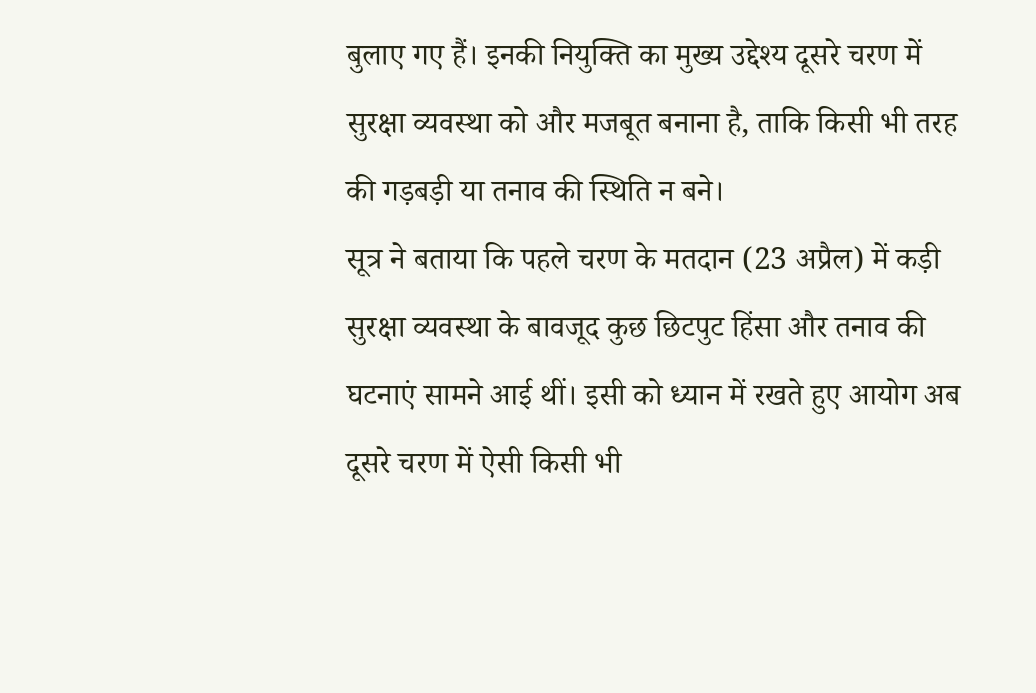बुलाए गए हैं। इनकी नियुक्ति का मुख्य उद्देश्य दूसरे चरण में सुरक्षा व्यवस्था को और मजबूत बनाना है, ताकि किसी भी तरह की गड़बड़ी या तनाव की स्थिति न बने।
सूत्र ने बताया कि पहले चरण के मतदान (23 अप्रैल) में कड़ी सुरक्षा व्यवस्था के बावजूद कुछ छिटपुट हिंसा और तनाव की घटनाएं सामने आई थीं। इसी को ध्यान में रखते हुए आयोग अब दूसरे चरण में ऐसी किसी भी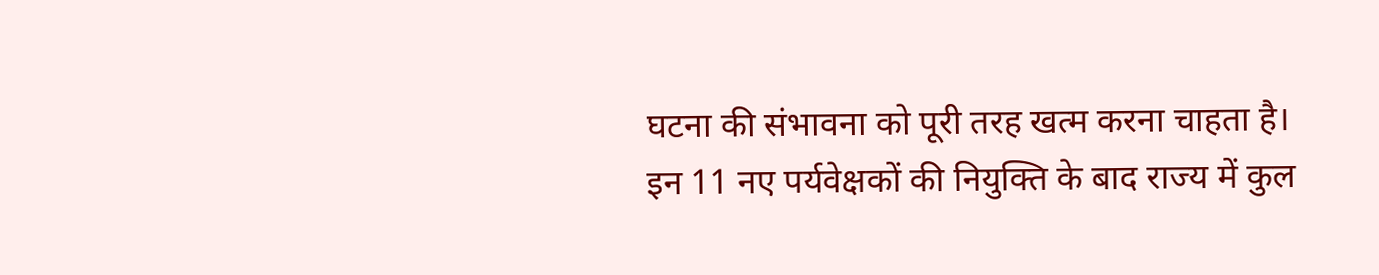घटना की संभावना को पूरी तरह खत्म करना चाहता है।
इन 11 नए पर्यवेक्षकों की नियुक्ति के बाद राज्य में कुल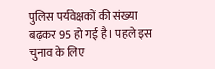पुलिस पर्यवेक्षकों की संख्या बढ़कर 95 हो गई है। पहले इस चुनाव के लिए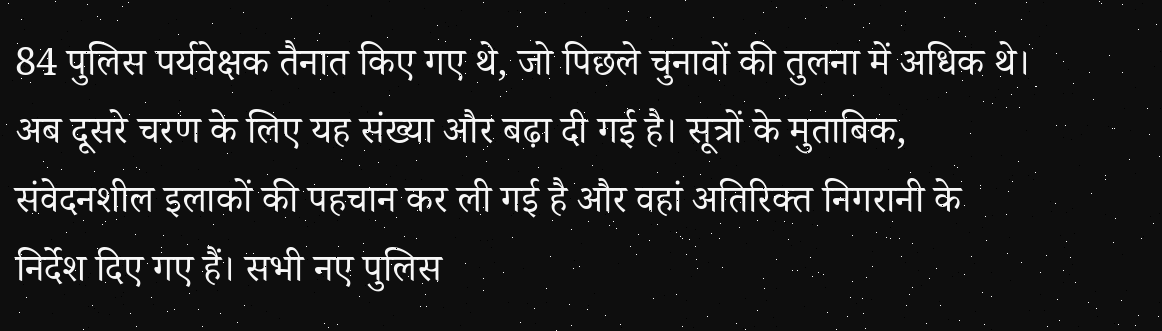84 पुलिस पर्यवेक्षक तैनात किए गए थे, जो पिछले चुनावों की तुलना में अधिक थे। अब दूसरे चरण के लिए यह संख्या और बढ़ा दी गई है। सूत्रों के मुताबिक, संवेदनशील इलाकों की पहचान कर ली गई है और वहां अतिरिक्त निगरानी के निर्देश दिए गए हैं। सभी नए पुलिस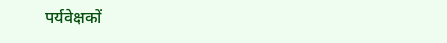पर्यवेक्षकों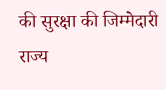की सुरक्षा की जिम्मेदारी राज्य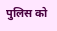पुलिस को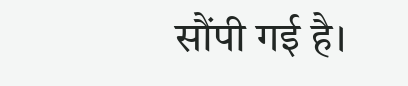सौंपी गई है।